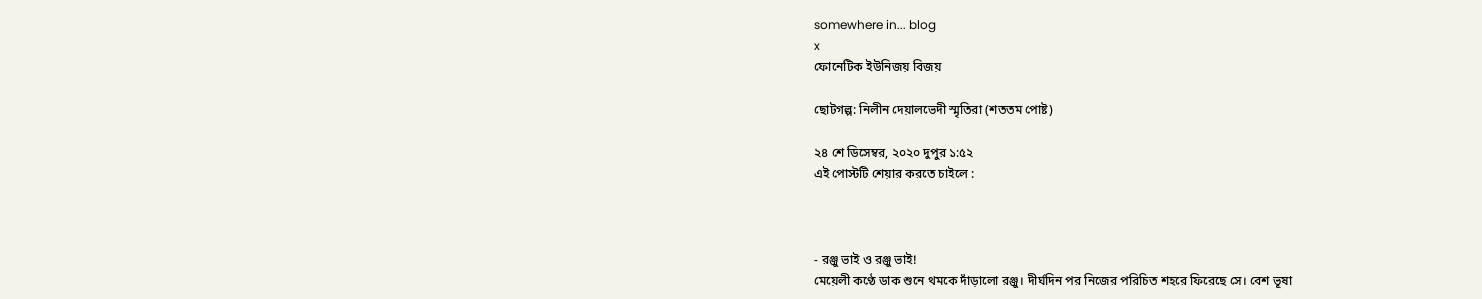somewhere in... blog
x
ফোনেটিক ইউনিজয় বিজয়

ছোটগল্প: নিলীন দেয়ালভেদী স্মৃতিরা (শততম পোষ্ট)

২৪ শে ডিসেম্বর, ২০২০ দুপুর ১:৫২
এই পোস্টটি শেয়ার করতে চাইলে :



- রঞ্জু ভাই ও রঞ্জু ভাই!
মেয়েলী কণ্ঠে ডাক শুনে থমকে দাঁড়ালো রঞ্জু। দীর্ঘদিন পর নিজের পরিচিত শহরে ফিরেছে সে। বেশ ভূষা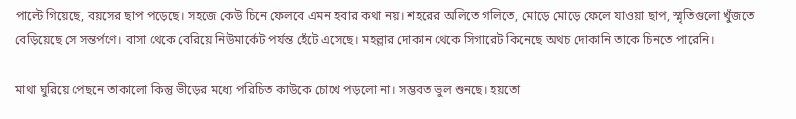পাল্টে গিয়েছে, বয়সের ছাপ পড়েছে। সহজে কেউ চিনে ফেলবে এমন হবার কথা নয়। শহরের অলিতে গলিতে, মোড়ে মোড়ে ফেলে যাওয়া ছাপ, স্মৃতিগুলো খুঁজতে বেড়িয়েছে সে সন্তর্পণে। বাসা থেকে বেরিয়ে নিউমার্কেট পর্যন্ত হেঁটে এসেছে। মহল্লার দোকান থেকে সিগারেট কিনেছে অথচ দোকানি তাকে চিনতে পারেনি।

মাথা ঘুরিয়ে পেছনে তাকালো কিন্তু ভীড়ের মধ্যে পরিচিত কাউকে চোখে পড়লো না। সম্ভবত ভুল শুনছে। হয়তো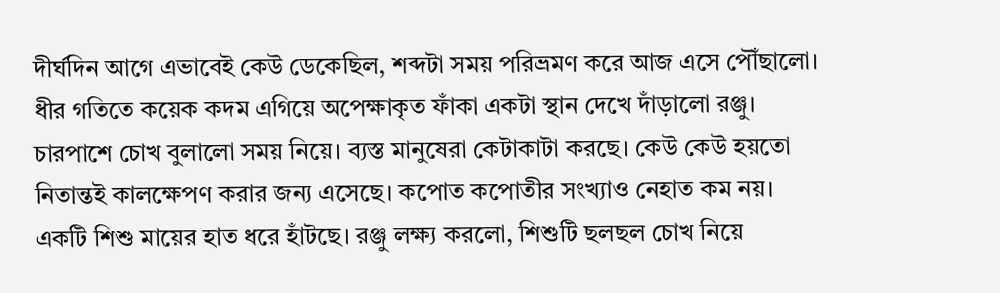দীর্ঘদিন আগে এভাবেই কেউ ডেকেছিল, শব্দটা সময় পরিভ্রমণ করে আজ এসে পৌঁছালো। ধীর গতিতে কয়েক কদম এগিয়ে অপেক্ষাকৃত ফাঁকা একটা স্থান দেখে দাঁড়ালো রঞ্জু। চারপাশে চোখ বুলালো সময় নিয়ে। ব্যস্ত মানুষেরা কেটাকাটা করছে। কেউ কেউ হয়তো নিতান্তই কালক্ষেপণ করার জন্য এসেছে। কপোত কপোতীর সংখ্যাও নেহাত কম নয়। একটি শিশু মায়ের হাত ধরে হাঁটছে। রঞ্জু লক্ষ্য করলো, শিশুটি ছলছল চোখ নিয়ে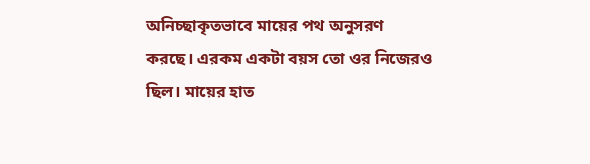অনিচ্ছাকৃতভাবে মায়ের পথ অনুসরণ করছে। এরকম একটা বয়স তো ওর নিজেরও ছিল। মায়ের হাত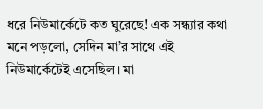ধরে নিউমার্কেটে কত ঘুরেছে! এক সন্ধ্যার কথা মনে পড়লো, সেদিন মা’র সাথে এই নিউমার্কেটেই এসেছিল। মা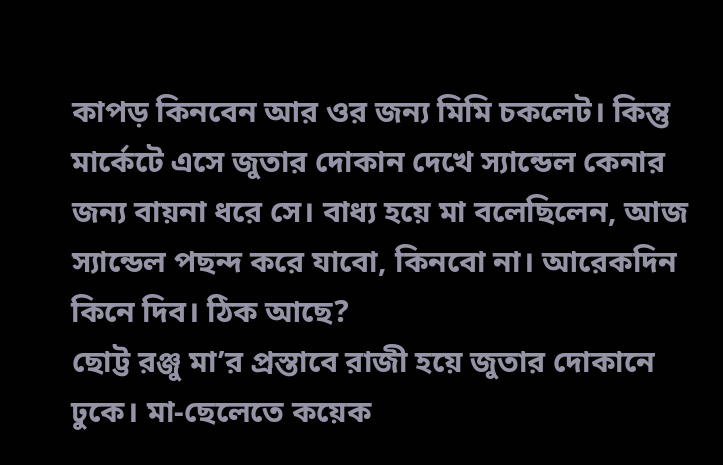কাপড় কিনবেন আর ওর জন্য মিমি চকলেট। কিন্তু মার্কেটে এসে জুতার দোকান দেখে স্যান্ডেল কেনার জন্য বায়না ধরে সে। বাধ্য হয়ে মা বলেছিলেন, আজ স্যান্ডেল পছন্দ করে যাবো, কিনবো না। আরেকদিন কিনে দিব। ঠিক আছে?
ছোট্ট রঞ্জু মা’র প্রস্তাবে রাজী হয়ে জুতার দোকানে ঢুকে। মা-ছেলেতে কয়েক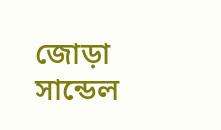জোড়া সান্ডেল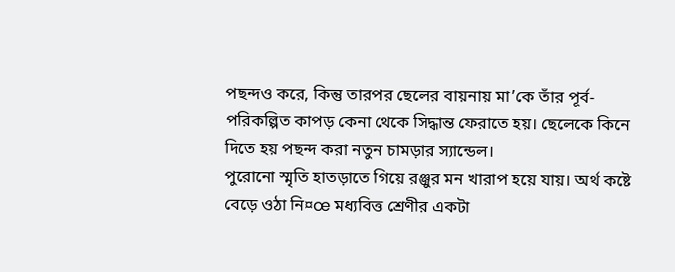পছন্দও করে, কিন্তু তারপর ছেলের বায়নায় মা’কে তাঁর পূর্ব-পরিকল্পিত কাপড় কেনা থেকে সিদ্ধান্ত ফেরাতে হয়। ছেলেকে কিনে দিতে হয় পছন্দ করা নতুন চামড়ার স্যান্ডেল।
পুরোনো স্মৃতি হাতড়াতে গিয়ে রঞ্জুর মন খারাপ হয়ে যায়। অর্থ কষ্টে বেড়ে ওঠা নি¤œ মধ্যবিত্ত শ্রেণীর একটা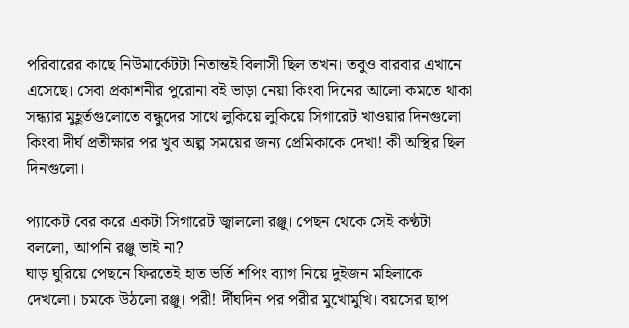পরিবারের কাছে নিউমার্কেটটা নিতান্তই বিলাসী ছিল তখন। তবুও বারবার এখানে এসেছে। সেবা প্রকাশনীর পুরোনা বই ভাড়া নেয়া কিংবা দিনের আলো কমতে থাকা সন্ধ্যার মুহূর্তগুলোতে বন্ধুদের সাথে লুকিয়ে লুকিয়ে সিগারেট খাওয়ার দিনগুলো কিংবা দীর্ঘ প্রতীক্ষার পর খুব অল্প সময়ের জন্য প্রেমিকাকে দেখা! কী অস্থির ছিল দিনগুলো।

প্যাকেট বের করে একটা সিগারেট জ্বাললো রঞ্জু। পেছন থেকে সেই কণ্ঠটা বললো, আপনি রঞ্জু ভাই না?
ঘাড় ঘুরিয়ে পেছনে ফিরতেই হাত ভর্তি শপিং ব্যাগ নিয়ে দুইজন মহিলাকে দেখলো। চমকে উঠলো রঞ্জু। পরী! র্দীঘদিন পর পরীর মুখোমুখি। বয়সের ছাপ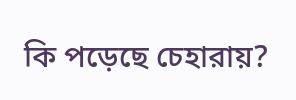কি পড়েছে চেহারায়?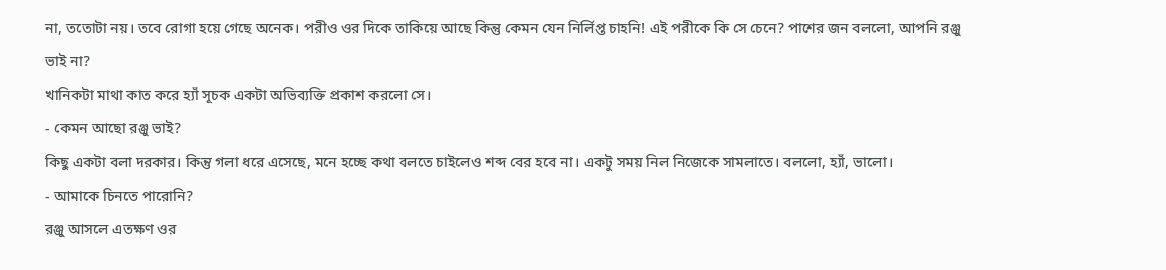না, ততোটা নয়। তবে রোগা হয়ে গেছে অনেক। পরীও ওর দিকে তাকিয়ে আছে কিন্তু কেমন যেন নির্লিপ্ত চাহনি! এই পরীকে কি সে চেনে? পাশের জন বললো, আপনি রঞ্জু ভাই না?
খানিকটা মাথা কাত করে হ্যাঁ সূচক একটা অভিব্যক্তি প্রকাশ করলো সে।
- কেমন আছো রঞ্জু ভাই?
কিছু একটা বলা দরকার। কিন্তু গলা ধরে এসেছে, মনে হচ্ছে কথা বলতে চাইলেও শব্দ বের হবে না। একটু সময় নিল নিজেকে সামলাতে। বললো, হ্যাঁ, ভালো।
- আমাকে চিনতে পারোনি?
রঞ্জু আসলে এতক্ষণ ওর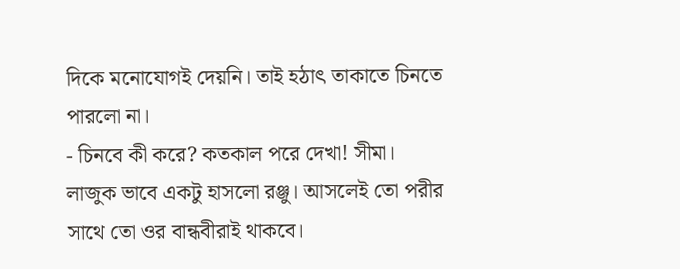দিকে মনোযোগই দেয়নি। তাই হঠাৎ তাকাতে চিনতে পারলো না।
- চিনবে কী করে? কতকাল পরে দেখা! সীমা।
লাজুক ভাবে একটু হাসলো রঞ্জু। আসলেই তো পরীর সাথে তো ওর বান্ধবীরাই থাকবে।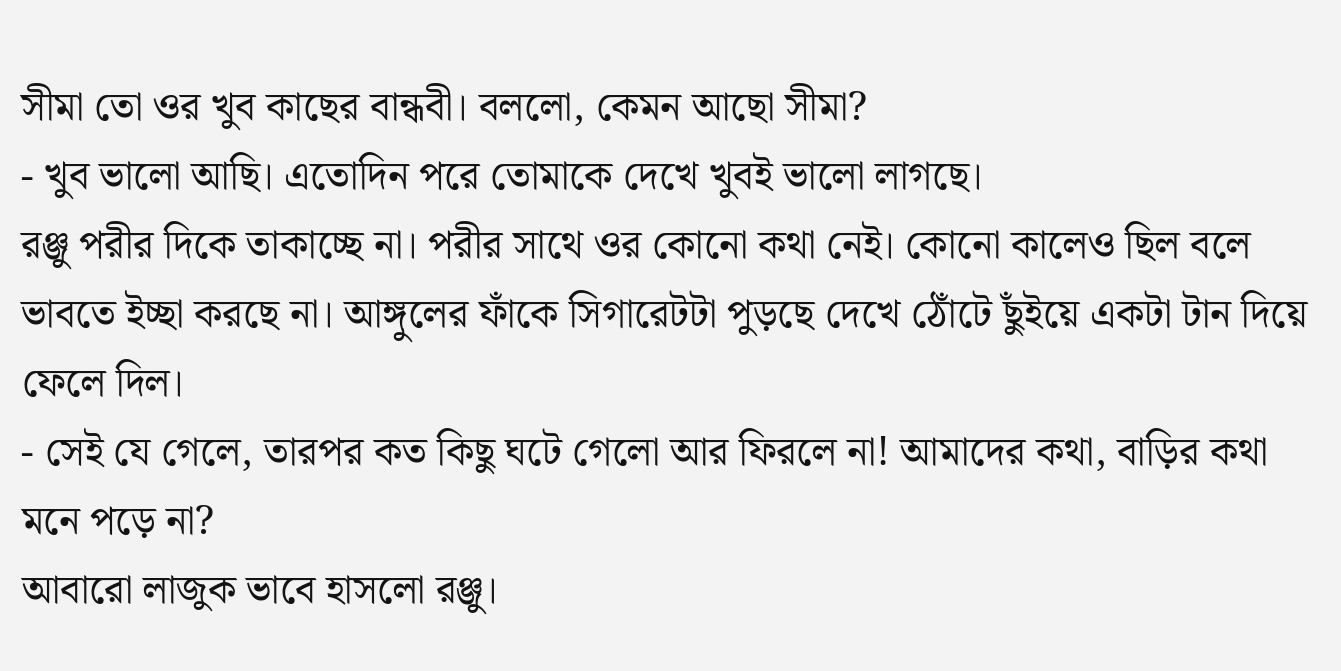সীমা তো ওর খুব কাছের বান্ধবী। বললো, কেমন আছো সীমা?
- খুব ভালো আছি। এতোদিন পরে তোমাকে দেখে খুবই ভালো লাগছে।
রঞ্জু পরীর দিকে তাকাচ্ছে না। পরীর সাথে ওর কোনো কথা নেই। কোনো কালেও ছিল বলে ভাবতে ইচ্ছা করছে না। আঙ্গুলের ফাঁকে সিগারেটটা পুড়ছে দেখে ঠোঁটে ছুঁইয়ে একটা টান দিয়ে ফেলে দিল।
- সেই যে গেলে, তারপর কত কিছু ঘটে গেলো আর ফিরলে না! আমাদের কথা, বাড়ির কথা মনে পড়ে না?
আবারো লাজুক ভাবে হাসলো রঞ্জু।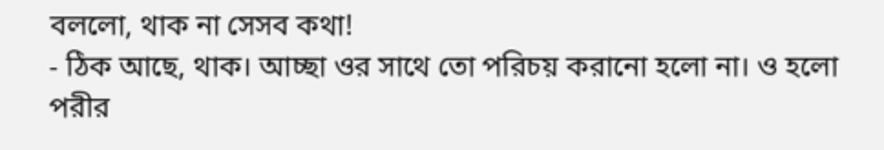বললো, থাক না সেসব কথা!
- ঠিক আছে, থাক। আচ্ছা ওর সাথে তো পরিচয় করানো হলো না। ও হলো পরীর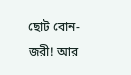ছোট বোন- জরী! আর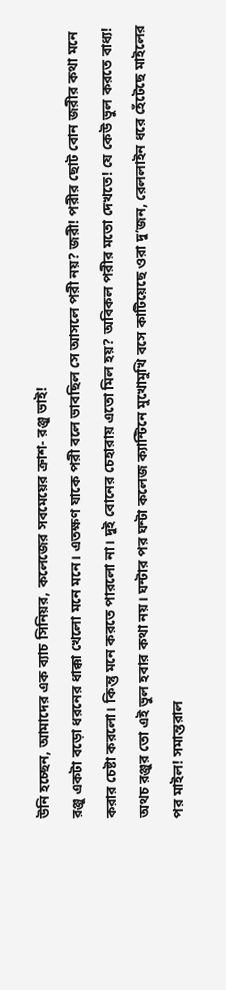উনি হচ্ছেন, আমাদের এক ব্যাচ সিনিয়র, কলেজের সবমেয়ের ক্রাশ- রঞ্জু ভাই!
রঞ্জু একটা বড়ো ধরনের ধাক্কা খেলো মনে মনে। এতক্ষণ যাকে পরী বলে ভাবছিল সে আসলে পরী নয়? জরী! পরীর ছোট বোন জরীর কথা মনে করার চেষ্টা করলো। কিন্তু মনে করতে পারলো না। দুই বোনের চেহারায় এতো মিল হয়? অবিকল পরীর মতো দেখতে! যে কেউ ভুল করতে বাধ্য! অথচ রঞ্জুর তো এই ভুল হবার কথা নয়। ঘন্টার পর ঘন্টা কলেজ ক্যান্টিনে মুখোমুখি বসে কাটিয়েছে ওরা দু’জন, রেললাইন ধরে হেঁটেছে মাইলের পর মাইল! সমান্তরাল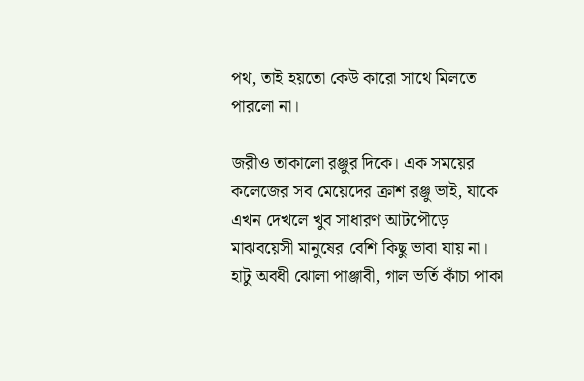পথ, তাই হয়তো কেউ কারো সাথে মিলতে পারলো না।

জরীও তাকালো রঞ্জুর দিকে। এক সময়ের কলেজের সব মেয়েদের ক্রাশ রঞ্জু ভাই, যাকে এখন দেখলে খুব সাধারণ আটপৌড়ে মাঝবয়েসী মানুষের বেশি কিছু ভাবা যায় না। হাটু অবধী ঝোলা পাঞ্জাবী, গাল ভর্তি কাঁচা পাকা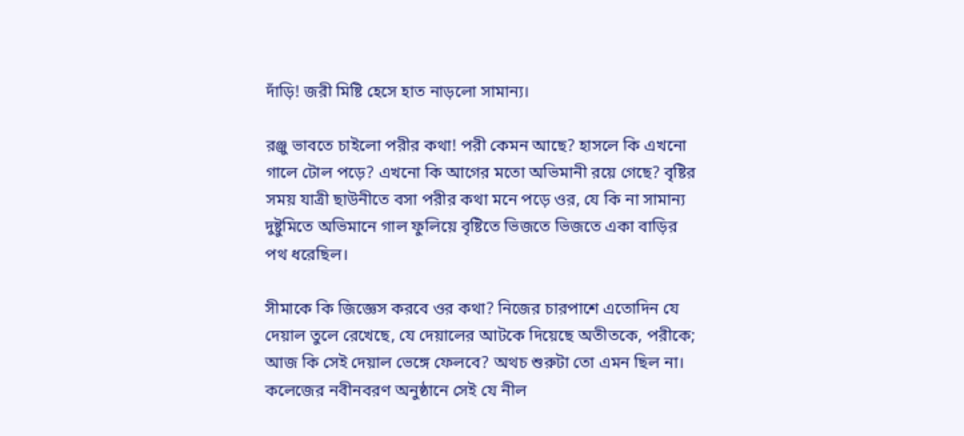দাঁড়ি! জরী মিষ্টি হেসে হাত নাড়লো সামান্য।

রঞ্জু ভাবতে চাইলো পরীর কথা! পরী কেমন আছে? হাসলে কি এখনো গালে টোল পড়ে? এখনো কি আগের মতো অভিমানী রয়ে গেছে? বৃষ্টির সময় যাত্রী ছাউনীতে বসা পরীর কথা মনে পড়ে ওর, যে কি না সামান্য দুষ্টুমিতে অভিমানে গাল ফুলিয়ে বৃষ্টিতে ভিজতে ভিজতে একা বাড়ির পথ ধরেছিল।

সীমাকে কি জিজ্ঞেস করবে ওর কথা? নিজের চারপাশে এতোদিন যে দেয়াল তুলে রেখেছে, যে দেয়ালের আটকে দিয়েছে অতীতকে, পরীকে; আজ কি সেই দেয়াল ভেঙ্গে ফেলবে? অথচ শুরুটা তো এমন ছিল না। কলেজের নবীনবরণ অনুষ্ঠানে সেই যে নীল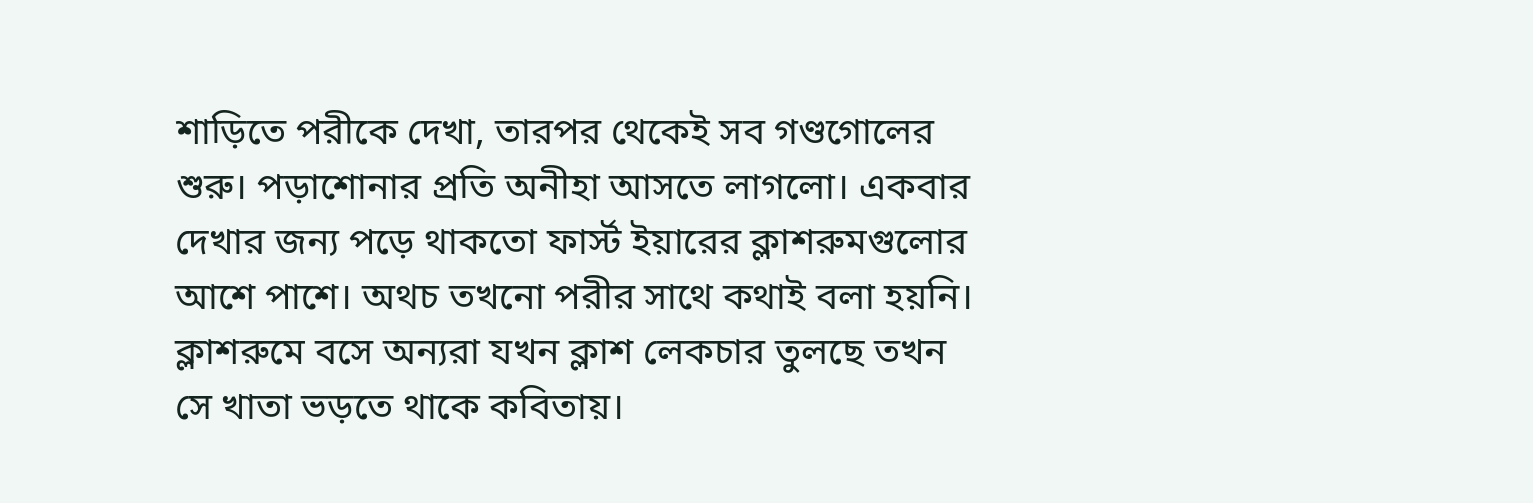শাড়িতে পরীকে দেখা, তারপর থেকেই সব গণ্ডগোলের শুরু। পড়াশোনার প্রতি অনীহা আসতে লাগলো। একবার দেখার জন্য পড়ে থাকতো ফার্স্ট ইয়ারের ক্লাশরুমগুলোর আশে পাশে। অথচ তখনো পরীর সাথে কথাই বলা হয়নি। ক্লাশরুমে বসে অন্যরা যখন ক্লাশ লেকচার তুলছে তখন সে খাতা ভড়তে থাকে কবিতায়।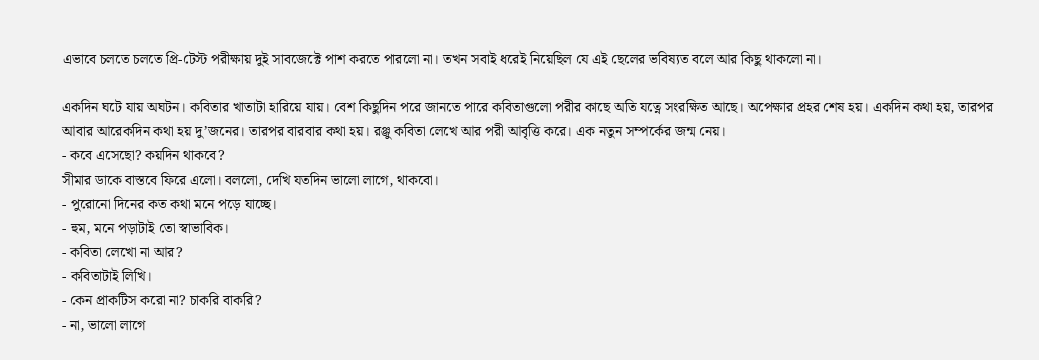এভাবে চলতে চলতে প্রি-টেস্ট পরীক্ষায় দুই সাবজেক্টে পাশ করতে পারলো না। তখন সবাই ধরেই নিয়েছিল যে এই ছেলের ভবিষ্যত বলে আর কিছু থাকলো না।

একদিন ঘটে যায় অঘটন। কবিতার খাতাটা হারিয়ে যায়। বেশ কিছুদিন পরে জানতে পারে কবিতাগুলো পরীর কাছে অতি যত্নে সংরক্ষিত আছে। অপেক্ষার প্রহর শেষ হয়। একদিন কথা হয়, তারপর আবার আরেকদিন কথা হয় দু’জনের। তারপর বারবার কথা হয়। রঞ্জু কবিতা লেখে আর পরী আবৃত্তি করে। এক নতুন সম্পর্কের জন্ম নেয়।
- কবে এসেছো? কয়দিন থাকবে?
সীমার ডাকে বাস্তবে ফিরে এলো। বললো, দেখি যতদিন ভালো লাগে, থাকবো।
- পুরোনো দিনের কত কথা মনে পড়ে যাচ্ছে।
- হুম, মনে পড়াটাই তো স্বাভাবিক।
- কবিতা লেখো না আর?
- কবিতাটাই লিখি।
- কেন প্রাকটিস করো না? চাকরি বাকরি?
- না, ভালো লাগে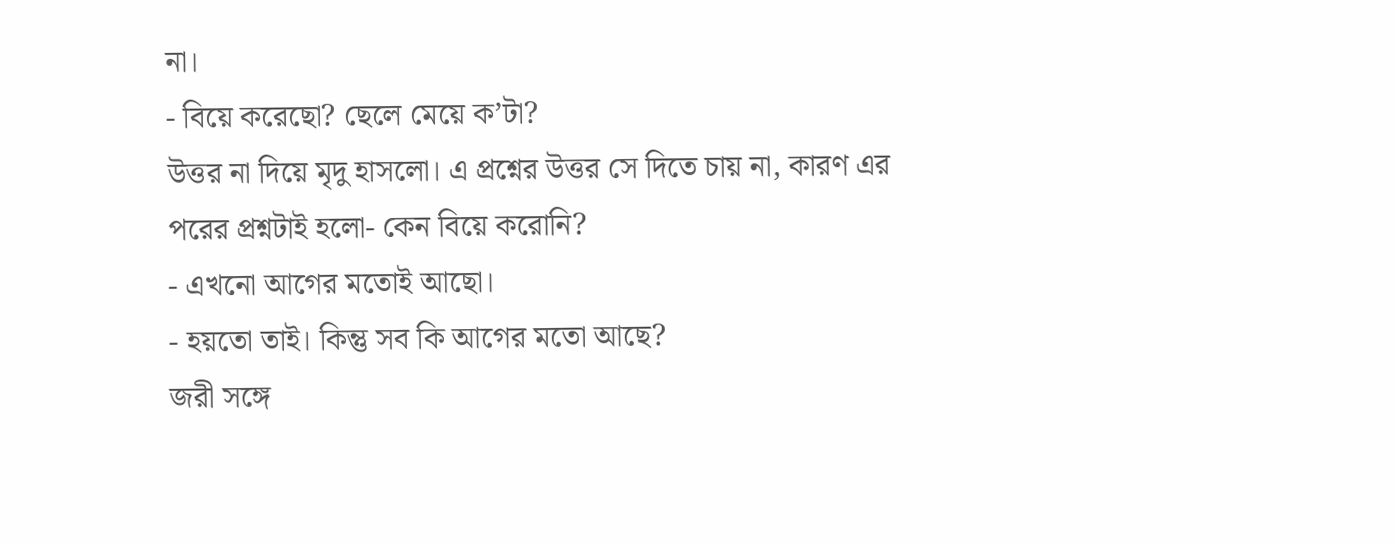না।
- বিয়ে করেছো? ছেলে মেয়ে ক’টা?
উত্তর না দিয়ে মৃদু হাসলো। এ প্রশ্নের উত্তর সে দিতে চায় না, কারণ এর পরের প্রশ্নটাই হলো- কেন বিয়ে করোনি?
- এখনো আগের মতোই আছো।
- হয়তো তাই। কিন্তু সব কি আগের মতো আছে?
জরী সঙ্গে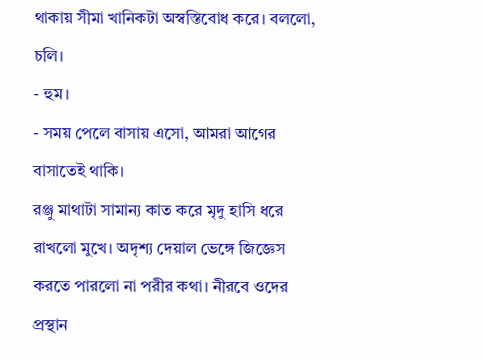থাকায় সীমা খানিকটা অস্বস্তিবোধ করে। বললো, চলি।
- হুম।
- সময় পেলে বাসায় এসো, আমরা আগের বাসাতেই থাকি।
রঞ্জু মাথাটা সামান্য কাত করে মৃদু হাসি ধরে রাখলো মুখে। অদৃশ্য দেয়াল ভেঙ্গে জিজ্ঞেস করতে পারলো না পরীর কথা। নীরবে ওদের প্রস্থান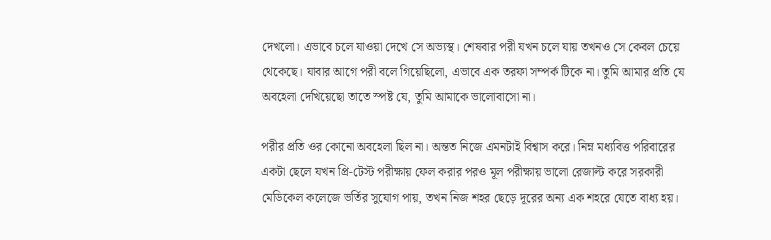দেখলো। এভাবে চলে যাওয়া দেখে সে অভ্যস্থ। শেষবার পরী যখন চলে যায় তখনও সে কেবল চেয়ে থেকেছে। যাবার আগে পরী বলে গিয়েছিলো, এভাবে এক তরফা সম্পর্ক টিকে না। তুমি আমার প্রতি যে অবহেলা দেখিয়েছো তাতে স্পষ্ট যে, তুমি আমাকে ভালোবাসো না।

পরীর প্রতি ওর কোনো অবহেলা ছিল না। অন্তত নিজে এমনটাই বিশ্বাস করে। নিম্ন মধ্যবিত্ত পরিবারের একটা ছেলে যখন প্রি-টেস্ট পরীক্ষায় ফেল করার পরও মূল পরীক্ষায় ভালো রেজাল্ট করে সরকারী মেডিকেল কলেজে ভর্তির সুযোগ পায়, তখন নিজ শহর ছেড়ে দূরের অন্য এক শহরে যেতে বাধ্য হয়।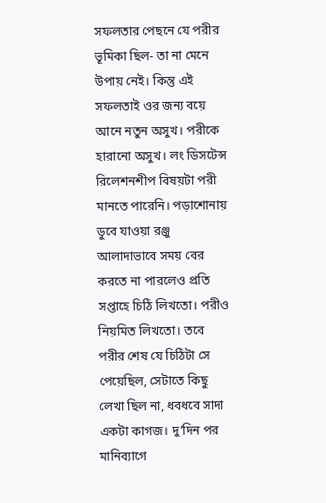সফলতার পেছনে যে পরীর ভূমিকা ছিল- তা না মেনে উপায় নেই। কিন্তু এই সফলতাই ওর জন্য বয়ে আনে নতুন অসুখ। পরীকে হারানো অসুখ। লং ডিসটেন্স রিলেশনশীপ বিষয়টা পরী মানতে পারেনি। পড়াশোনায় ডুবে যাওয়া রঞ্জু আলাদাভাবে সময় বের করতে না পারলেও প্রতি সপ্তাহে চিঠি লিখতো। পরীও নিয়মিত লিখতো। তবে পরীর শেষ যে চিঠিটা সে পেয়েছিল, সেটাতে কিছু লেখা ছিল না, ধবধবে সাদা একটা কাগজ। দু’দিন পর মানিব্যাগে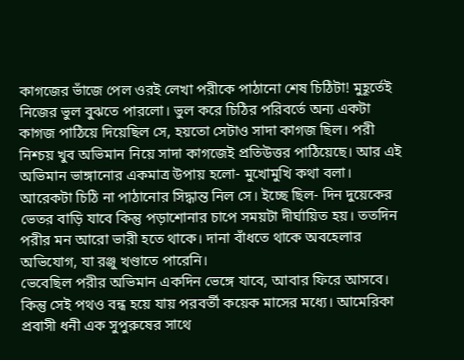কাগজের ভাঁজে পেল ওরই লেখা পরীকে পাঠানো শেষ চিঠিটা! মুহূর্তেই নিজের ভুল বুঝতে পারলো। ভুল করে চিঠির পরিবর্তে অন্য একটা কাগজ পাঠিয়ে দিয়েছিল সে, হয়তো সেটাও সাদা কাগজ ছিল। পরী নিশ্চয় খুব অভিমান নিয়ে সাদা কাগজেই প্রতিউত্তর পাঠিয়েছে। আর এই অভিমান ভাঙ্গানোর একমাত্র উপায় হলো- মুখোমুখি কথা বলা। আরেকটা চিঠি না পাঠানোর সিদ্ধান্ত নিল সে। ইচ্ছে ছিল- দিন দুয়েকের ভেতর বাড়ি যাবে কিন্তু পড়াশোনার চাপে সময়টা দীর্ঘায়িত হয়। ততদিন পরীর মন আরো ভারী হতে থাকে। দানা বাঁধতে থাকে অবহেলার অভিযোগ, যা রঞ্জু খণ্ডাতে পারেনি।
ভেবেছিল পরীর অভিমান একদিন ভেঙ্গে যাবে, আবার ফিরে আসবে। কিন্তু সেই পথও বন্ধ হয়ে যায় পরবর্তী কয়েক মাসের মধ্যে। আমেরিকা প্রবাসী ধনী এক সুপুরুষের সাথে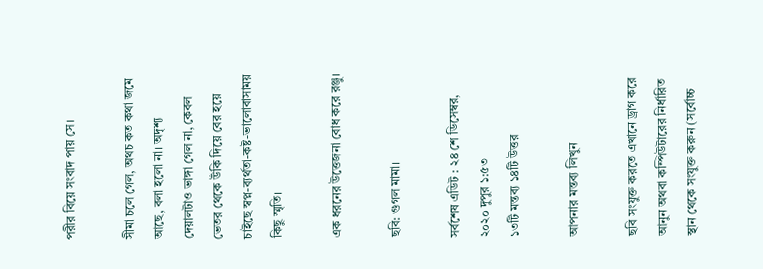পরীর বিয়ে সংবাদ পায় সে।

সীমা চলে গেল, অথচ কত কথা জমে আছে, বলা হলো না। অদৃশ্য দেয়ালটাও ভাঙ্গা গেল না, কেবল ভেতর থেকে উঁকি দিয়ে বের হয়ে চাইছে স্বপ্ন-ব্যর্থতা-কষ্ট-ভালোবাসাময় কিছু স্মৃতি।

এক ধরনের উত্তেজনা বোধ করে রঞ্জু।

ছবি: গুগল মামা।

সর্বশেষ এডিট : ২৪ শে ডিসেম্বর, ২০২০ দুপুর ১:৫৩
১৩টি মন্তব্য ১৪টি উত্তর

আপনার মন্তব্য লিখুন

ছবি সংযুক্ত করতে এখানে ড্রাগ করে আনুন অথবা কম্পিউটারের নির্ধারিত স্থান থেকে সংযুক্ত করুন (সর্বোচ্চ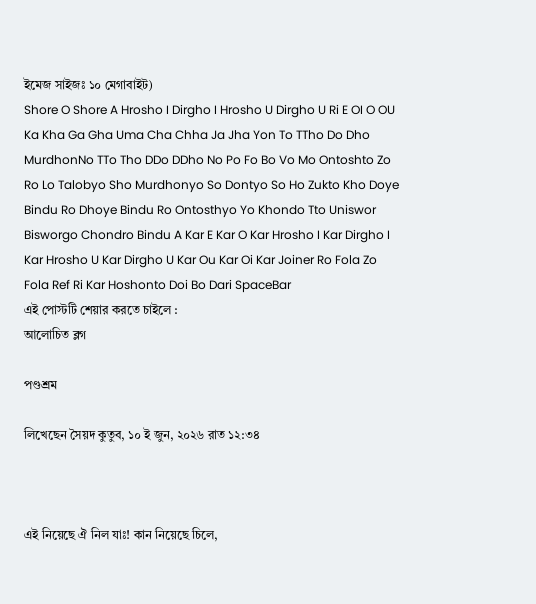ইমেজ সাইজঃ ১০ মেগাবাইট)
Shore O Shore A Hrosho I Dirgho I Hrosho U Dirgho U Ri E OI O OU Ka Kha Ga Gha Uma Cha Chha Ja Jha Yon To TTho Do Dho MurdhonNo TTo Tho DDo DDho No Po Fo Bo Vo Mo Ontoshto Zo Ro Lo Talobyo Sho Murdhonyo So Dontyo So Ho Zukto Kho Doye Bindu Ro Dhoye Bindu Ro Ontosthyo Yo Khondo Tto Uniswor Bisworgo Chondro Bindu A Kar E Kar O Kar Hrosho I Kar Dirgho I Kar Hrosho U Kar Dirgho U Kar Ou Kar Oi Kar Joiner Ro Fola Zo Fola Ref Ri Kar Hoshonto Doi Bo Dari SpaceBar
এই পোস্টটি শেয়ার করতে চাইলে :
আলোচিত ব্লগ

পণ্ডশ্রম

লিখেছেন সৈয়দ কুতুব, ১০ ই জুন, ২০২৬ রাত ১২:৩৪



এই নিয়েছে ঐ নিল যাঃ! কান নিয়েছে চিলে,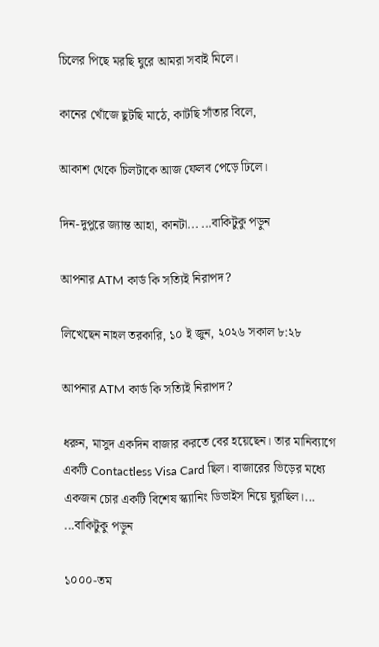চিলের পিছে মরছি ঘুরে আমরা সবাই মিলে।

কানের খোঁজে ছুটছি মাঠে, কাটছি সাঁতার বিলে,

আকাশ থেকে চিলটাকে আজ ফেলব পেড়ে ঢিলে।

দিন-দুপুরে জ্যান্ত আহা, কানটা... ...বাকিটুকু পড়ুন

আপনার ATM কার্ড কি সত্যিই নিরাপদ?

লিখেছেন নাহল তরকারি, ১০ ই জুন, ২০২৬ সকাল ৮:২৮

আপনার ATM কার্ড কি সত্যিই নিরাপদ?

ধরুন, মাসুদ একদিন বাজার করতে বের হয়েছেন। তার মানিব্যাগে একটি Contactless Visa Card ছিল। বাজারের ভিড়ের মধ্যে একজন চোর একটি বিশেষ স্ক্যানিং ডিভাইস নিয়ে ঘুরছিল।... ...বাকিটুকু পড়ুন

১০০০-তম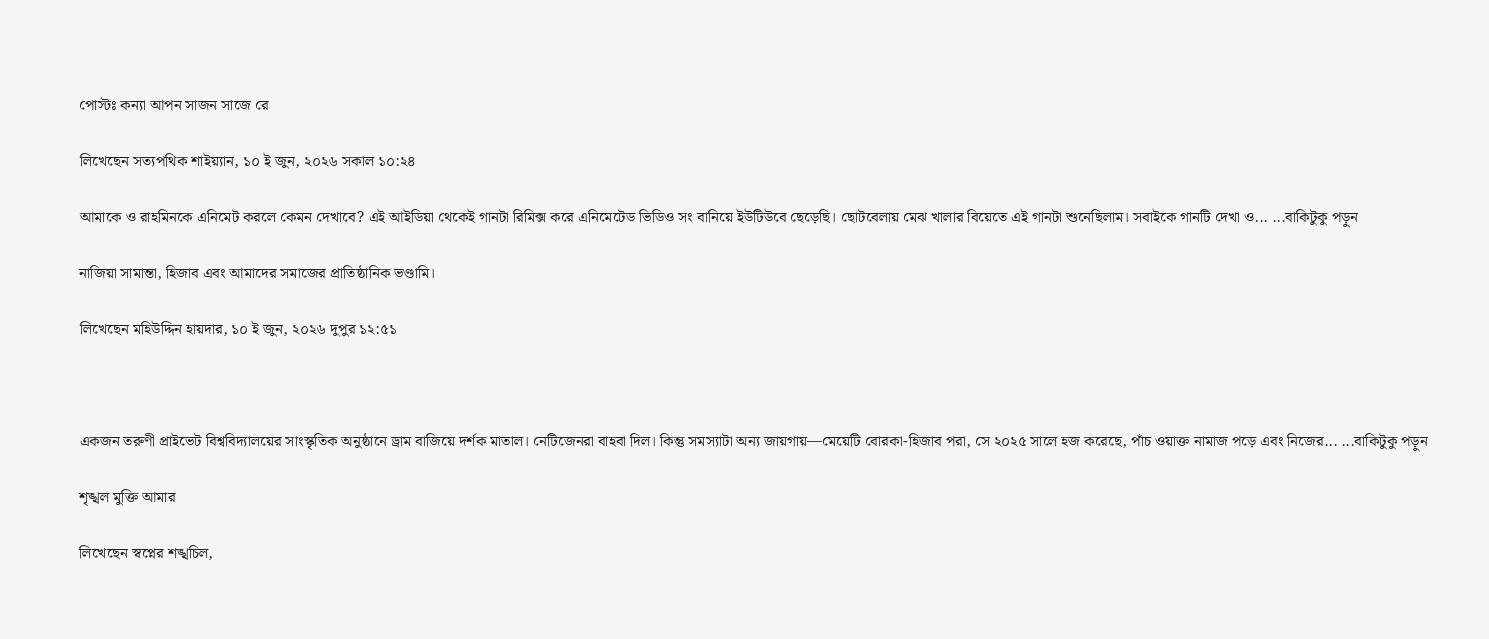পোস্টঃ কন্যা আপন সাজন সাজে রে

লিখেছেন সত্যপথিক শাইয়্যান, ১০ ই জুন, ২০২৬ সকাল ১০:২৪

আমাকে ও রাহমিনকে এনিমেট করলে কেমন দেখাবে? এই আইডিয়া থেকেই গানটা রিমিক্স করে এনিমেটেড ভিডিও সং বানিয়ে ইউটিউবে ছেড়েছি। ছোটবেলায় মেঝ খালার বিয়েতে এই গানটা শুনেছিলাম। সবাইকে গানটি দেখা ও... ...বাকিটুকু পড়ুন

নাজিয়া সামান্তা, হিজাব এবং আমাদের সমাজের প্রাতিষ্ঠানিক ভণ্ডামি।

লিখেছেন মহিউদ্দিন হায়দার, ১০ ই জুন, ২০২৬ দুপুর ১২:৫১



একজন তরুণী প্রাইভেট বিশ্ববিদ্যালয়ের সাংস্কৃতিক অনুষ্ঠানে ড্রাম বাজিয়ে দর্শক মাতাল। নেটিজেনরা বাহবা দিল। কিন্তু সমস্যাটা অন্য জায়গায়—মেয়েটি বোরকা-হিজাব পরা, সে ২০২৫ সালে হজ করেছে, পাঁচ ওয়াক্ত নামাজ পড়ে এবং নিজের... ...বাকিটুকু পড়ুন

শৃঙ্খল মুক্তি আমার

লিখেছেন স্বপ্নের শঙ্খচিল,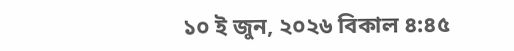১০ ই জুন, ২০২৬ বিকাল ৪:৪৫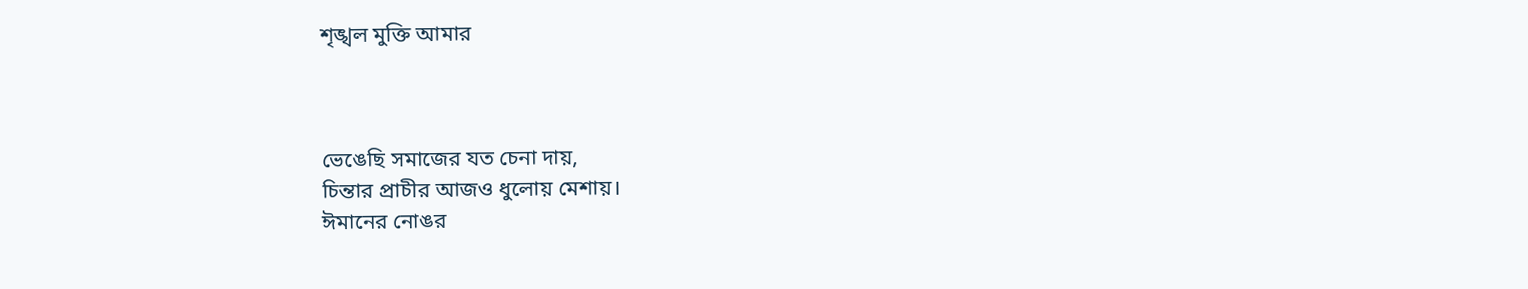শৃঙ্খল মুক্তি আমার



ভেঙেছি সমাজের যত চেনা দায়,
চিন্তার প্রাচীর আজও ধুলোয় মেশায়।
ঈমানের নোঙর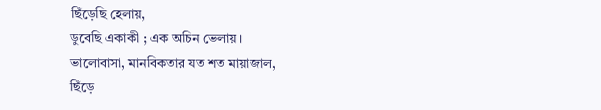ছিঁড়েছি হেলায়,
ডুবেছি একাকী ; এক অচিন ভেলায়।
ভালোবাসা, মানবিকতার যত শত মায়াজাল,
ছিঁড়ে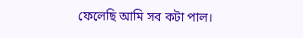ফেলেছি আমি সব কটা পাল।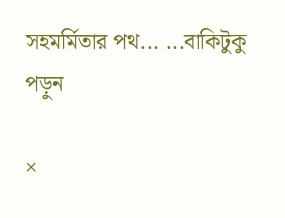সহমর্মিতার পথ... ...বাকিটুকু পড়ুন

×